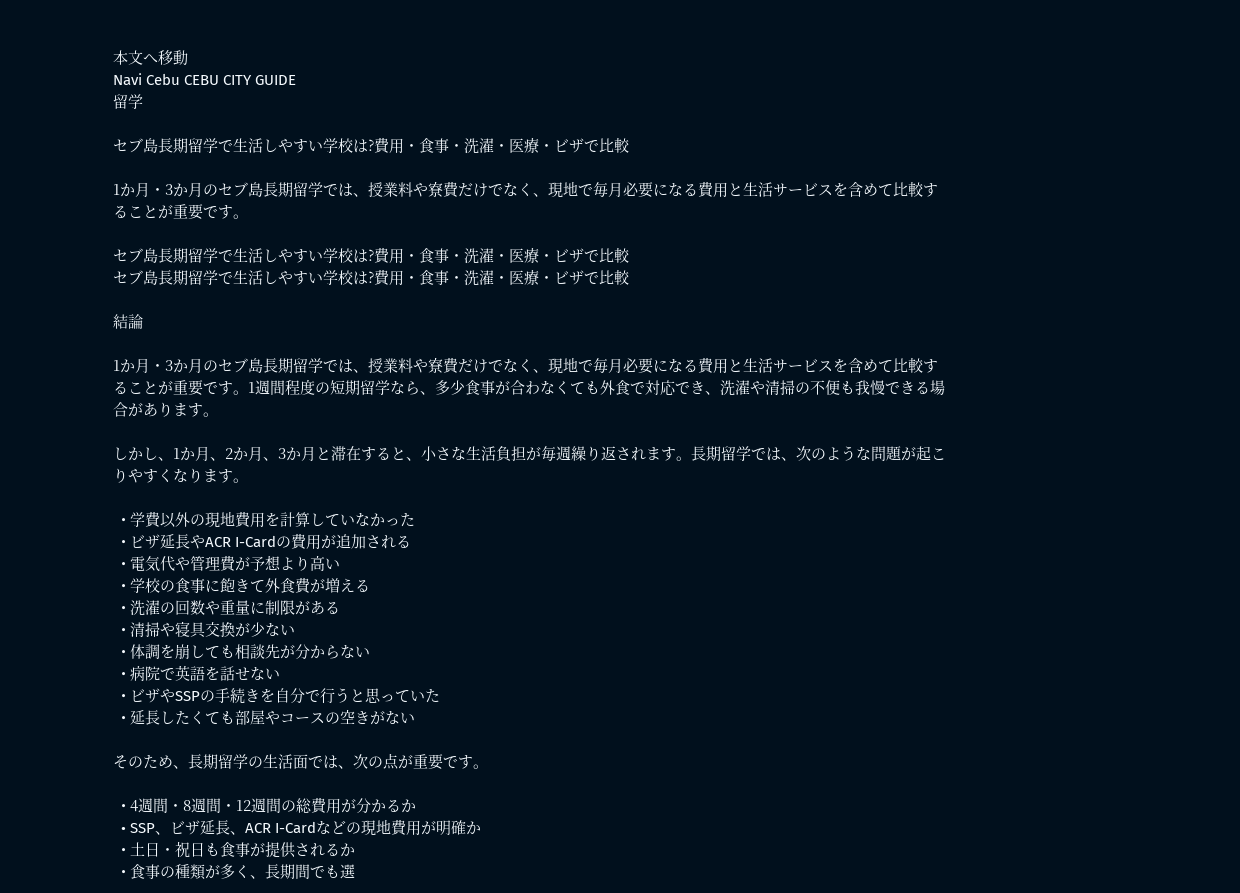本文へ移動
Navi Cebu CEBU CITY GUIDE
留学

セブ島長期留学で生活しやすい学校は?費用・食事・洗濯・医療・ビザで比較

1か月・3か月のセブ島長期留学では、授業料や寮費だけでなく、現地で毎月必要になる費用と生活サービスを含めて比較することが重要です。

セブ島長期留学で生活しやすい学校は?費用・食事・洗濯・医療・ビザで比較
セブ島長期留学で生活しやすい学校は?費用・食事・洗濯・医療・ビザで比較

結論

1か月・3か月のセブ島長期留学では、授業料や寮費だけでなく、現地で毎月必要になる費用と生活サービスを含めて比較することが重要です。1週間程度の短期留学なら、多少食事が合わなくても外食で対応でき、洗濯や清掃の不便も我慢できる場合があります。

しかし、1か月、2か月、3か月と滞在すると、小さな生活負担が毎週繰り返されます。長期留学では、次のような問題が起こりやすくなります。

  • 学費以外の現地費用を計算していなかった
  • ビザ延長やACR I-Cardの費用が追加される
  • 電気代や管理費が予想より高い
  • 学校の食事に飽きて外食費が増える
  • 洗濯の回数や重量に制限がある
  • 清掃や寝具交換が少ない
  • 体調を崩しても相談先が分からない
  • 病院で英語を話せない
  • ビザやSSPの手続きを自分で行うと思っていた
  • 延長したくても部屋やコースの空きがない

そのため、長期留学の生活面では、次の点が重要です。

  • 4週間・8週間・12週間の総費用が分かるか
  • SSP、ビザ延長、ACR I-Cardなどの現地費用が明確か
  • 土日・祝日も食事が提供されるか
  • 食事の種類が多く、長期間でも選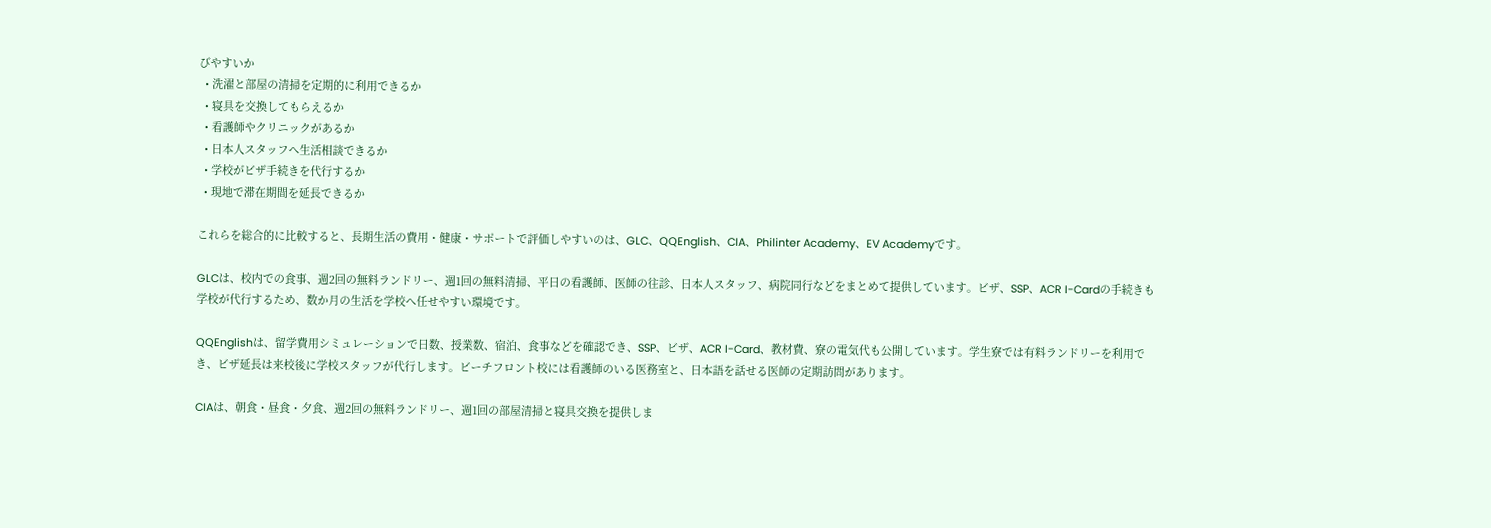びやすいか
  • 洗濯と部屋の清掃を定期的に利用できるか
  • 寝具を交換してもらえるか
  • 看護師やクリニックがあるか
  • 日本人スタッフへ生活相談できるか
  • 学校がビザ手続きを代行するか
  • 現地で滞在期間を延長できるか

これらを総合的に比較すると、長期生活の費用・健康・サポートで評価しやすいのは、GLC、QQEnglish、CIA、Philinter Academy、EV Academyです。

GLCは、校内での食事、週2回の無料ランドリー、週1回の無料清掃、平日の看護師、医師の往診、日本人スタッフ、病院同行などをまとめて提供しています。ビザ、SSP、ACR I-Cardの手続きも学校が代行するため、数か月の生活を学校へ任せやすい環境です。

QQEnglishは、留学費用シミュレーションで日数、授業数、宿泊、食事などを確認でき、SSP、ビザ、ACR I-Card、教材費、寮の電気代も公開しています。学生寮では有料ランドリーを利用でき、ビザ延長は来校後に学校スタッフが代行します。ビーチフロント校には看護師のいる医務室と、日本語を話せる医師の定期訪問があります。

CIAは、朝食・昼食・夕食、週2回の無料ランドリー、週1回の部屋清掃と寝具交換を提供しま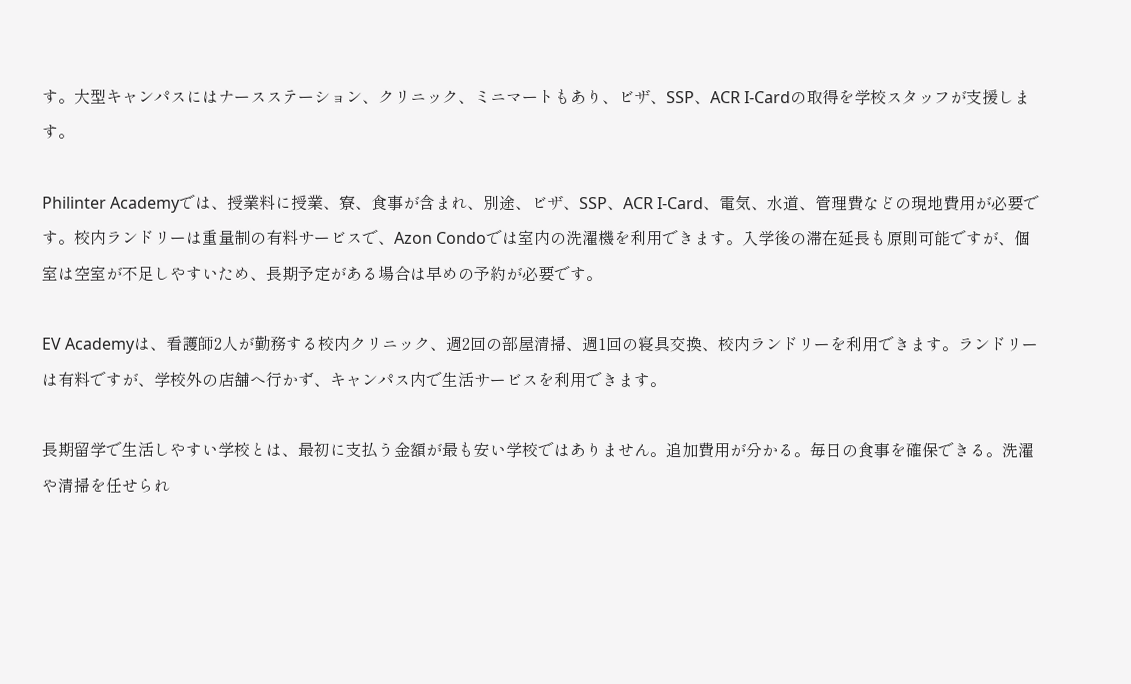す。大型キャンパスにはナースステーション、クリニック、ミニマートもあり、ビザ、SSP、ACR I-Cardの取得を学校スタッフが支援します。

Philinter Academyでは、授業料に授業、寮、食事が含まれ、別途、ビザ、SSP、ACR I-Card、電気、水道、管理費などの現地費用が必要です。校内ランドリーは重量制の有料サービスで、Azon Condoでは室内の洗濯機を利用できます。入学後の滞在延長も原則可能ですが、個室は空室が不足しやすいため、長期予定がある場合は早めの予約が必要です。

EV Academyは、看護師2人が勤務する校内クリニック、週2回の部屋清掃、週1回の寝具交換、校内ランドリーを利用できます。ランドリーは有料ですが、学校外の店舗へ行かず、キャンパス内で生活サービスを利用できます。

長期留学で生活しやすい学校とは、最初に支払う金額が最も安い学校ではありません。追加費用が分かる。毎日の食事を確保できる。洗濯や清掃を任せられ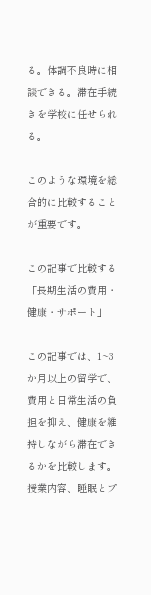る。体調不良時に相談できる。滞在手続きを学校に任せられる。

このような環境を総合的に比較することが重要です。

この記事で比較する「長期生活の費用・健康・サポート」

この記事では、1~3か月以上の留学で、費用と日常生活の負担を抑え、健康を維持しながら滞在できるかを比較します。授業内容、睡眠とプ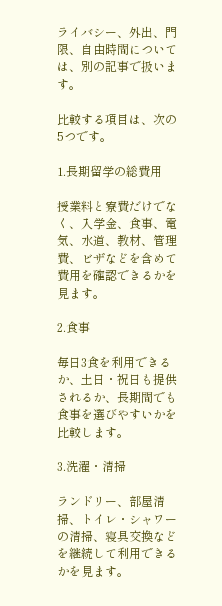ライバシー、外出、門限、自由時間については、別の記事で扱います。

比較する項目は、次の5つです。

1.長期留学の総費用

授業料と寮費だけでなく、入学金、食事、電気、水道、教材、管理費、ビザなどを含めて費用を確認できるかを見ます。

2.食事

毎日3食を利用できるか、土日・祝日も提供されるか、長期間でも食事を選びやすいかを比較します。

3.洗濯・清掃

ランドリー、部屋清掃、トイレ・シャワーの清掃、寝具交換などを継続して利用できるかを見ます。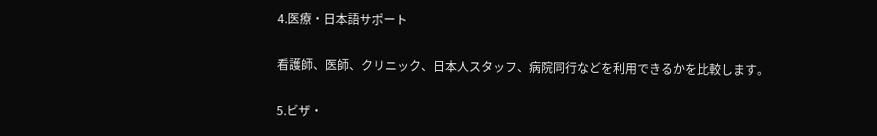4.医療・日本語サポート

看護師、医師、クリニック、日本人スタッフ、病院同行などを利用できるかを比較します。

5.ビザ・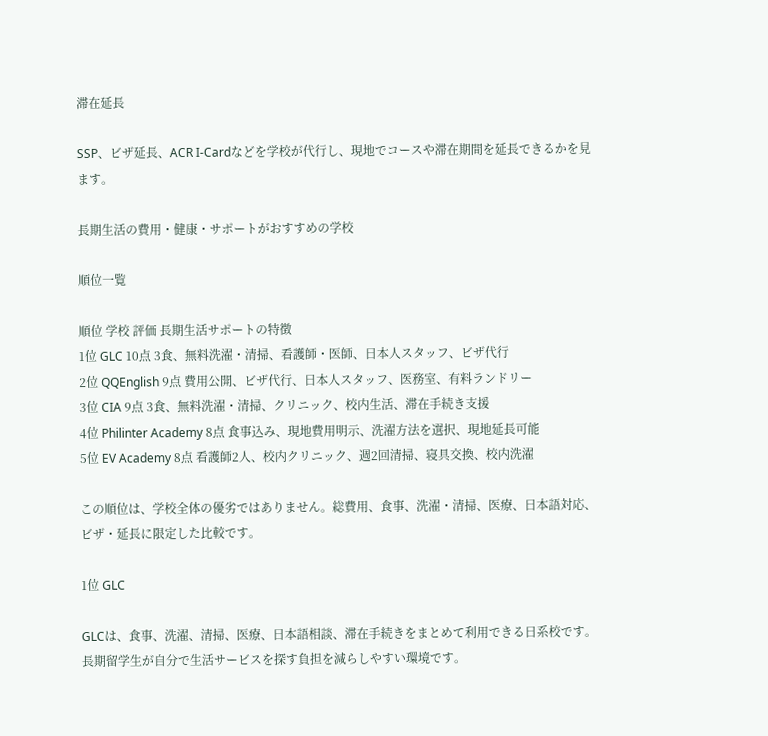滞在延長

SSP、ビザ延長、ACR I-Cardなどを学校が代行し、現地でコースや滞在期間を延長できるかを見ます。

長期生活の費用・健康・サポートがおすすめの学校

順位一覧

順位 学校 評価 長期生活サポートの特徴
1位 GLC 10点 3食、無料洗濯・清掃、看護師・医師、日本人スタッフ、ビザ代行
2位 QQEnglish 9点 費用公開、ビザ代行、日本人スタッフ、医務室、有料ランドリー
3位 CIA 9点 3食、無料洗濯・清掃、クリニック、校内生活、滞在手続き支援
4位 Philinter Academy 8点 食事込み、現地費用明示、洗濯方法を選択、現地延長可能
5位 EV Academy 8点 看護師2人、校内クリニック、週2回清掃、寝具交換、校内洗濯

この順位は、学校全体の優劣ではありません。総費用、食事、洗濯・清掃、医療、日本語対応、ビザ・延長に限定した比較です。

1位 GLC

GLCは、食事、洗濯、清掃、医療、日本語相談、滞在手続きをまとめて利用できる日系校です。長期留学生が自分で生活サービスを探す負担を減らしやすい環境です。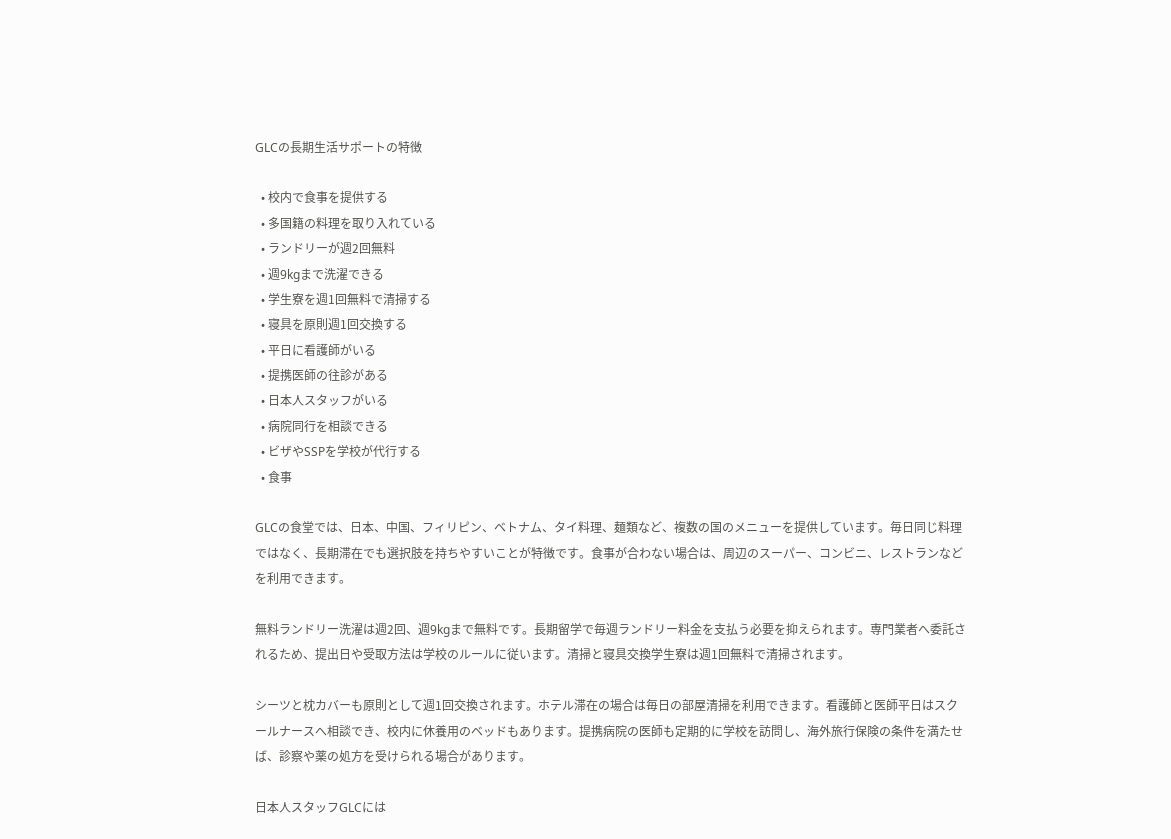GLCの長期生活サポートの特徴

  • 校内で食事を提供する
  • 多国籍の料理を取り入れている
  • ランドリーが週2回無料
  • 週9kgまで洗濯できる
  • 学生寮を週1回無料で清掃する
  • 寝具を原則週1回交換する
  • 平日に看護師がいる
  • 提携医師の往診がある
  • 日本人スタッフがいる
  • 病院同行を相談できる
  • ビザやSSPを学校が代行する
  • 食事

GLCの食堂では、日本、中国、フィリピン、ベトナム、タイ料理、麺類など、複数の国のメニューを提供しています。毎日同じ料理ではなく、長期滞在でも選択肢を持ちやすいことが特徴です。食事が合わない場合は、周辺のスーパー、コンビニ、レストランなどを利用できます。

無料ランドリー洗濯は週2回、週9kgまで無料です。長期留学で毎週ランドリー料金を支払う必要を抑えられます。専門業者へ委託されるため、提出日や受取方法は学校のルールに従います。清掃と寝具交換学生寮は週1回無料で清掃されます。

シーツと枕カバーも原則として週1回交換されます。ホテル滞在の場合は毎日の部屋清掃を利用できます。看護師と医師平日はスクールナースへ相談でき、校内に休養用のベッドもあります。提携病院の医師も定期的に学校を訪問し、海外旅行保険の条件を満たせば、診察や薬の処方を受けられる場合があります。

日本人スタッフGLCには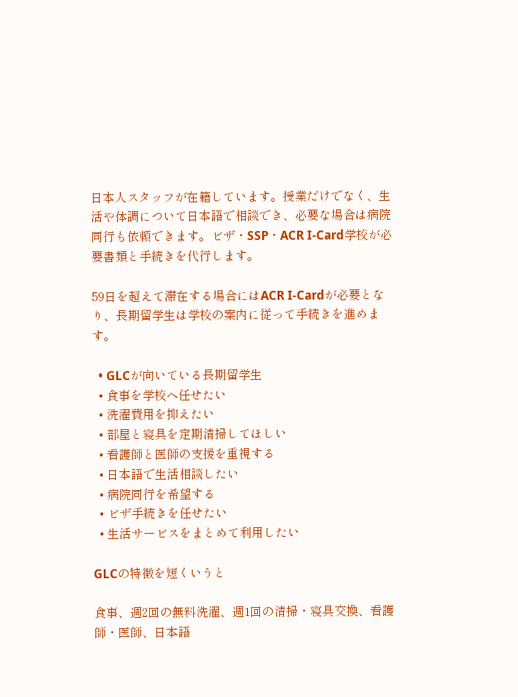日本人スタッフが在籍しています。授業だけでなく、生活や体調について日本語で相談でき、必要な場合は病院同行も依頼できます。ビザ・SSP・ACR I-Card学校が必要書類と手続きを代行します。

59日を超えて滞在する場合にはACR I-Cardが必要となり、長期留学生は学校の案内に従って手続きを進めます。

  • GLCが向いている長期留学生
  • 食事を学校へ任せたい
  • 洗濯費用を抑えたい
  • 部屋と寝具を定期清掃してほしい
  • 看護師と医師の支援を重視する
  • 日本語で生活相談したい
  • 病院同行を希望する
  • ビザ手続きを任せたい
  • 生活サービスをまとめて利用したい

GLCの特徴を短くいうと

食事、週2回の無料洗濯、週1回の清掃・寝具交換、看護師・医師、日本語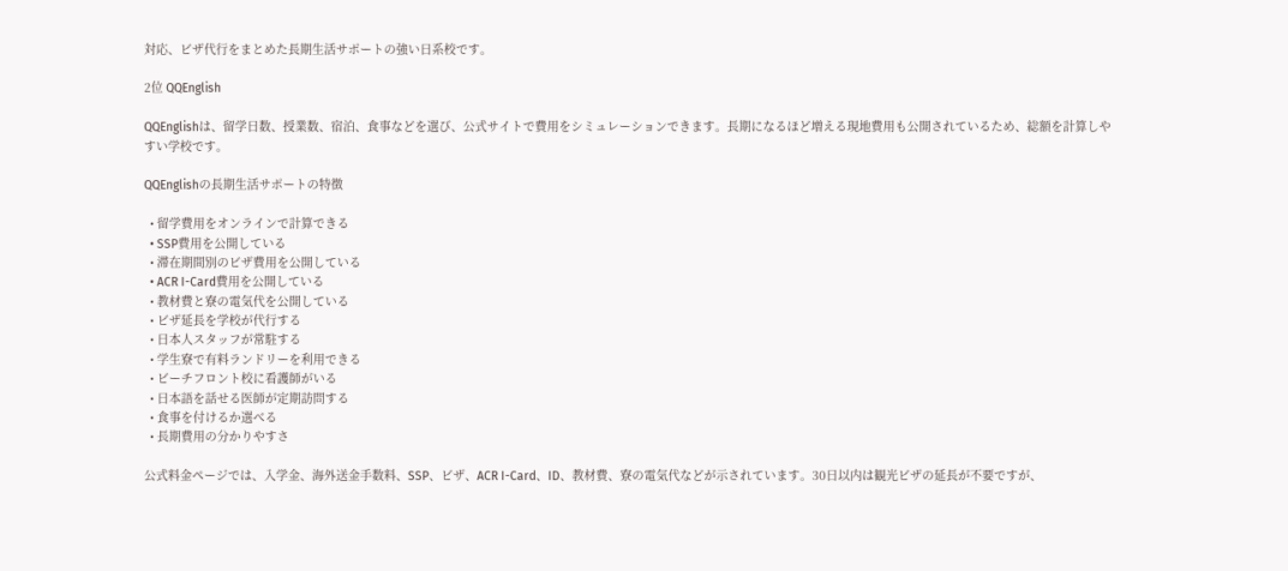対応、ビザ代行をまとめた長期生活サポートの強い日系校です。

2位 QQEnglish

QQEnglishは、留学日数、授業数、宿泊、食事などを選び、公式サイトで費用をシミュレーションできます。長期になるほど増える現地費用も公開されているため、総額を計算しやすい学校です。

QQEnglishの長期生活サポートの特徴

  • 留学費用をオンラインで計算できる
  • SSP費用を公開している
  • 滞在期間別のビザ費用を公開している
  • ACR I-Card費用を公開している
  • 教材費と寮の電気代を公開している
  • ビザ延長を学校が代行する
  • 日本人スタッフが常駐する
  • 学生寮で有料ランドリーを利用できる
  • ビーチフロント校に看護師がいる
  • 日本語を話せる医師が定期訪問する
  • 食事を付けるか選べる
  • 長期費用の分かりやすさ

公式料金ページでは、入学金、海外送金手数料、SSP、ビザ、ACR I-Card、ID、教材費、寮の電気代などが示されています。30日以内は観光ビザの延長が不要ですが、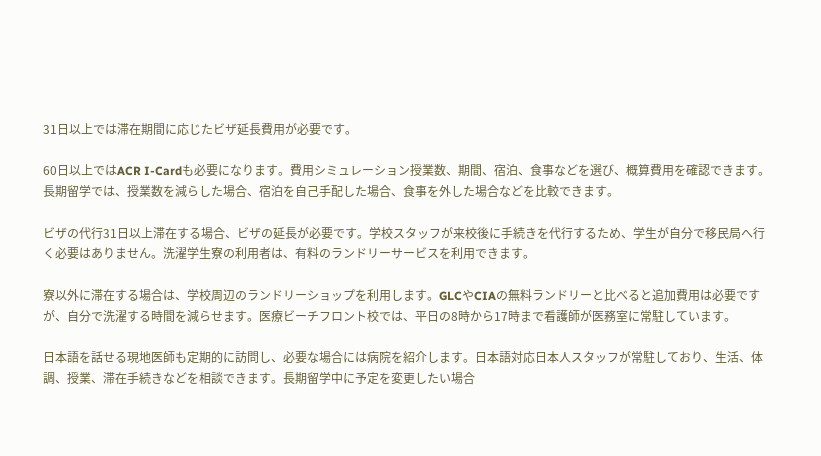31日以上では滞在期間に応じたビザ延長費用が必要です。

60日以上ではACR I-Cardも必要になります。費用シミュレーション授業数、期間、宿泊、食事などを選び、概算費用を確認できます。長期留学では、授業数を減らした場合、宿泊を自己手配した場合、食事を外した場合などを比較できます。

ビザの代行31日以上滞在する場合、ビザの延長が必要です。学校スタッフが来校後に手続きを代行するため、学生が自分で移民局へ行く必要はありません。洗濯学生寮の利用者は、有料のランドリーサービスを利用できます。

寮以外に滞在する場合は、学校周辺のランドリーショップを利用します。GLCやCIAの無料ランドリーと比べると追加費用は必要ですが、自分で洗濯する時間を減らせます。医療ビーチフロント校では、平日の8時から17時まで看護師が医務室に常駐しています。

日本語を話せる現地医師も定期的に訪問し、必要な場合には病院を紹介します。日本語対応日本人スタッフが常駐しており、生活、体調、授業、滞在手続きなどを相談できます。長期留学中に予定を変更したい場合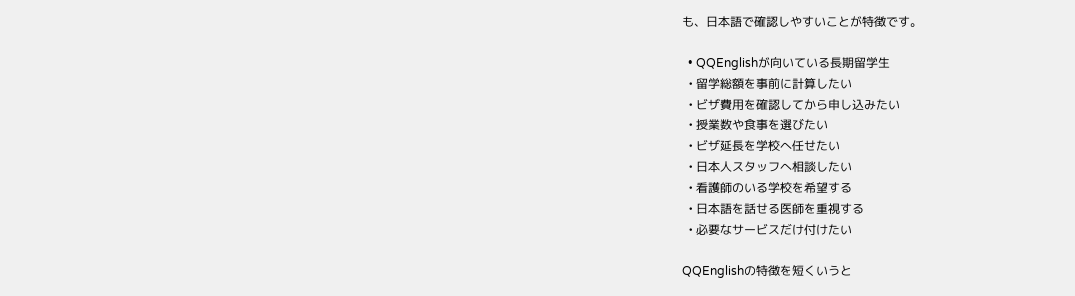も、日本語で確認しやすいことが特徴です。

  • QQEnglishが向いている長期留学生
  • 留学総額を事前に計算したい
  • ビザ費用を確認してから申し込みたい
  • 授業数や食事を選びたい
  • ビザ延長を学校へ任せたい
  • 日本人スタッフへ相談したい
  • 看護師のいる学校を希望する
  • 日本語を話せる医師を重視する
  • 必要なサービスだけ付けたい

QQEnglishの特徴を短くいうと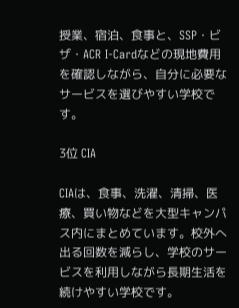授業、宿泊、食事と、SSP・ビザ・ACR I-Cardなどの現地費用を確認しながら、自分に必要なサービスを選びやすい学校です。

3位 CIA

CIAは、食事、洗濯、清掃、医療、買い物などを大型キャンパス内にまとめています。校外へ出る回数を減らし、学校のサービスを利用しながら長期生活を続けやすい学校です。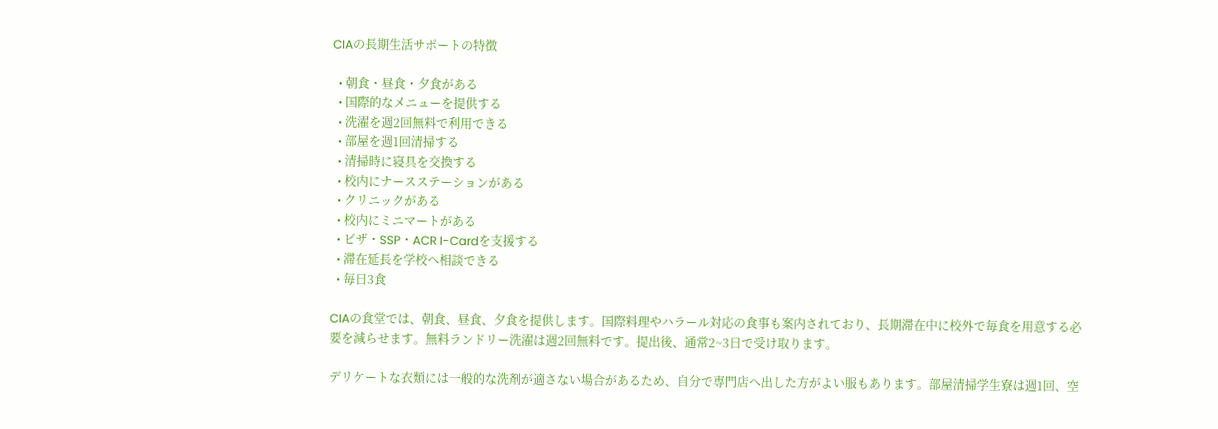CIAの長期生活サポートの特徴

  • 朝食・昼食・夕食がある
  • 国際的なメニューを提供する
  • 洗濯を週2回無料で利用できる
  • 部屋を週1回清掃する
  • 清掃時に寝具を交換する
  • 校内にナースステーションがある
  • クリニックがある
  • 校内にミニマートがある
  • ビザ・SSP・ACR I-Cardを支援する
  • 滞在延長を学校へ相談できる
  • 毎日3食

CIAの食堂では、朝食、昼食、夕食を提供します。国際料理やハラール対応の食事も案内されており、長期滞在中に校外で毎食を用意する必要を減らせます。無料ランドリー洗濯は週2回無料です。提出後、通常2~3日で受け取ります。

デリケートな衣類には一般的な洗剤が適さない場合があるため、自分で専門店へ出した方がよい服もあります。部屋清掃学生寮は週1回、空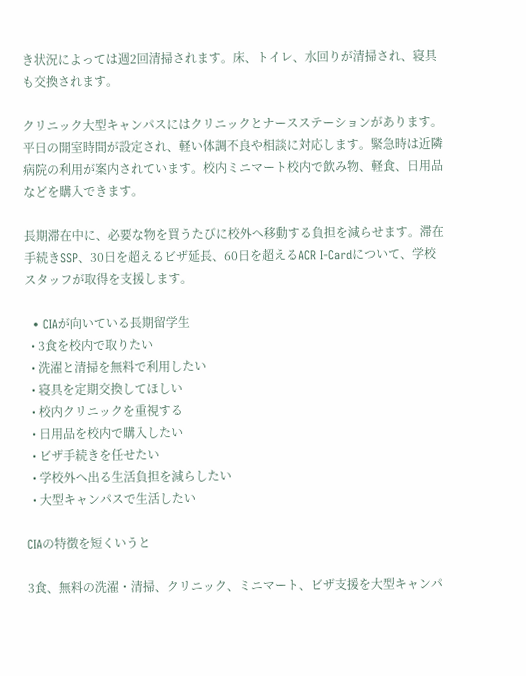き状況によっては週2回清掃されます。床、トイレ、水回りが清掃され、寝具も交換されます。

クリニック大型キャンパスにはクリニックとナースステーションがあります。平日の開室時間が設定され、軽い体調不良や相談に対応します。緊急時は近隣病院の利用が案内されています。校内ミニマート校内で飲み物、軽食、日用品などを購入できます。

長期滞在中に、必要な物を買うたびに校外へ移動する負担を減らせます。滞在手続きSSP、30日を超えるビザ延長、60日を超えるACR I-Cardについて、学校スタッフが取得を支援します。

  • CIAが向いている長期留学生
  • 3食を校内で取りたい
  • 洗濯と清掃を無料で利用したい
  • 寝具を定期交換してほしい
  • 校内クリニックを重視する
  • 日用品を校内で購入したい
  • ビザ手続きを任せたい
  • 学校外へ出る生活負担を減らしたい
  • 大型キャンパスで生活したい

CIAの特徴を短くいうと

3食、無料の洗濯・清掃、クリニック、ミニマート、ビザ支援を大型キャンパ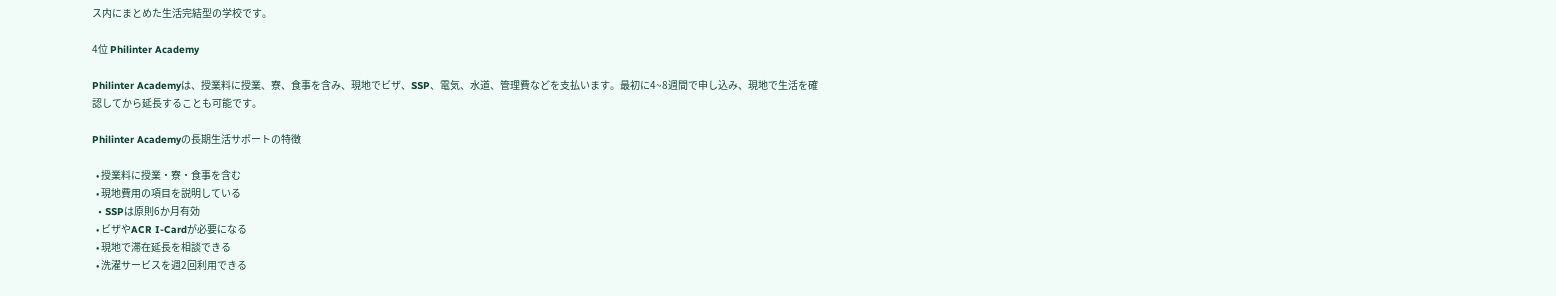ス内にまとめた生活完結型の学校です。

4位 Philinter Academy

Philinter Academyは、授業料に授業、寮、食事を含み、現地でビザ、SSP、電気、水道、管理費などを支払います。最初に4~8週間で申し込み、現地で生活を確認してから延長することも可能です。

Philinter Academyの長期生活サポートの特徴

  • 授業料に授業・寮・食事を含む
  • 現地費用の項目を説明している
  • SSPは原則6か月有効
  • ビザやACR I-Cardが必要になる
  • 現地で滞在延長を相談できる
  • 洗濯サービスを週2回利用できる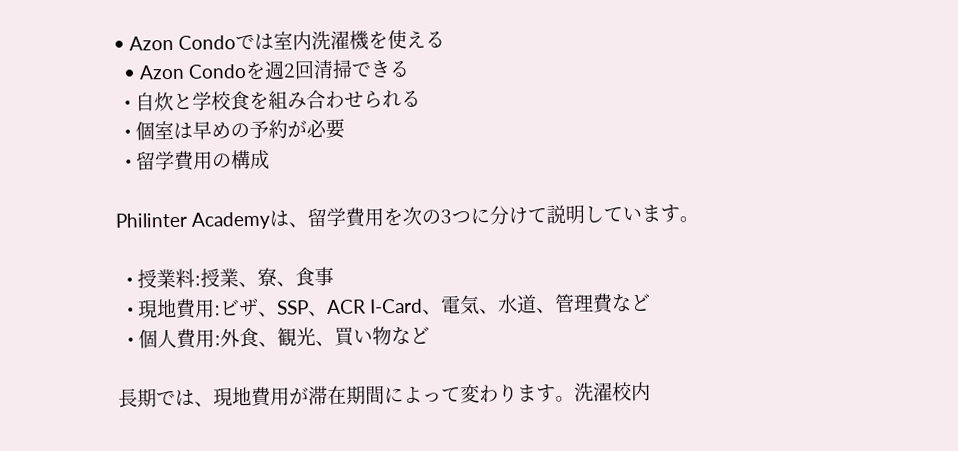• Azon Condoでは室内洗濯機を使える
  • Azon Condoを週2回清掃できる
  • 自炊と学校食を組み合わせられる
  • 個室は早めの予約が必要
  • 留学費用の構成

Philinter Academyは、留学費用を次の3つに分けて説明しています。

  • 授業料:授業、寮、食事
  • 現地費用:ビザ、SSP、ACR I-Card、電気、水道、管理費など
  • 個人費用:外食、観光、買い物など

長期では、現地費用が滞在期間によって変わります。洗濯校内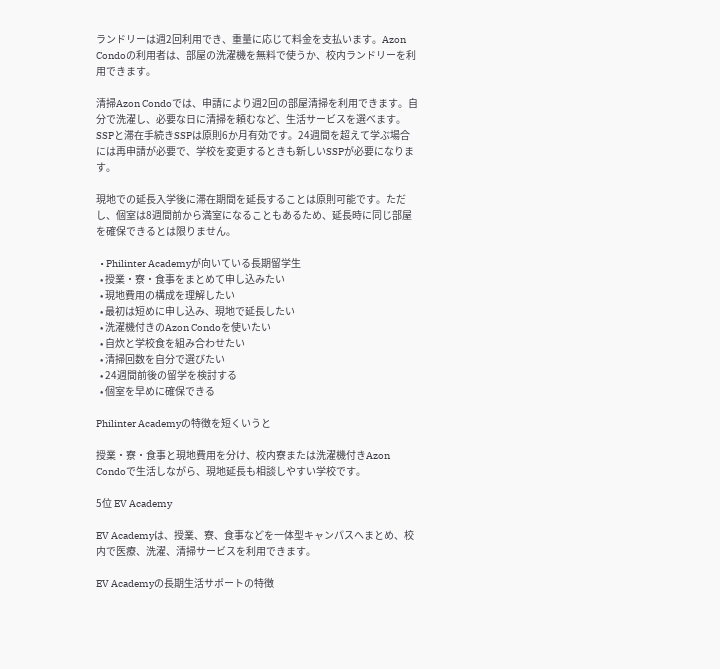ランドリーは週2回利用でき、重量に応じて料金を支払います。Azon Condoの利用者は、部屋の洗濯機を無料で使うか、校内ランドリーを利用できます。

清掃Azon Condoでは、申請により週2回の部屋清掃を利用できます。自分で洗濯し、必要な日に清掃を頼むなど、生活サービスを選べます。SSPと滞在手続きSSPは原則6か月有効です。24週間を超えて学ぶ場合には再申請が必要で、学校を変更するときも新しいSSPが必要になります。

現地での延長入学後に滞在期間を延長することは原則可能です。ただし、個室は8週間前から満室になることもあるため、延長時に同じ部屋を確保できるとは限りません。

  • Philinter Academyが向いている長期留学生
  • 授業・寮・食事をまとめて申し込みたい
  • 現地費用の構成を理解したい
  • 最初は短めに申し込み、現地で延長したい
  • 洗濯機付きのAzon Condoを使いたい
  • 自炊と学校食を組み合わせたい
  • 清掃回数を自分で選びたい
  • 24週間前後の留学を検討する
  • 個室を早めに確保できる

Philinter Academyの特徴を短くいうと

授業・寮・食事と現地費用を分け、校内寮または洗濯機付きAzon Condoで生活しながら、現地延長も相談しやすい学校です。

5位 EV Academy

EV Academyは、授業、寮、食事などを一体型キャンパスへまとめ、校内で医療、洗濯、清掃サービスを利用できます。

EV Academyの長期生活サポートの特徴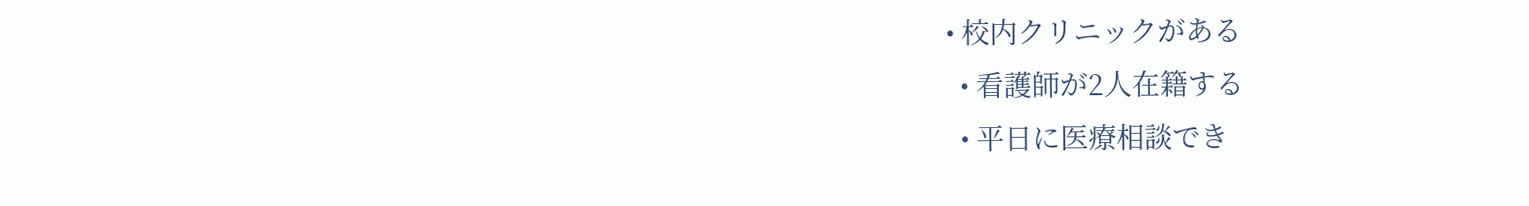• 校内クリニックがある
  • 看護師が2人在籍する
  • 平日に医療相談でき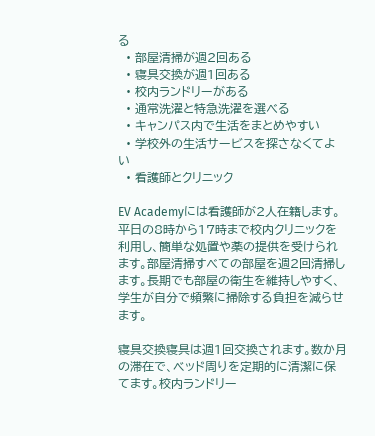る
  • 部屋清掃が週2回ある
  • 寝具交換が週1回ある
  • 校内ランドリーがある
  • 通常洗濯と特急洗濯を選べる
  • キャンパス内で生活をまとめやすい
  • 学校外の生活サービスを探さなくてよい
  • 看護師とクリニック

EV Academyには看護師が2人在籍します。平日の8時から17時まで校内クリニックを利用し、簡単な処置や薬の提供を受けられます。部屋清掃すべての部屋を週2回清掃します。長期でも部屋の衛生を維持しやすく、学生が自分で頻繁に掃除する負担を減らせます。

寝具交換寝具は週1回交換されます。数か月の滞在で、ベッド周りを定期的に清潔に保てます。校内ランドリー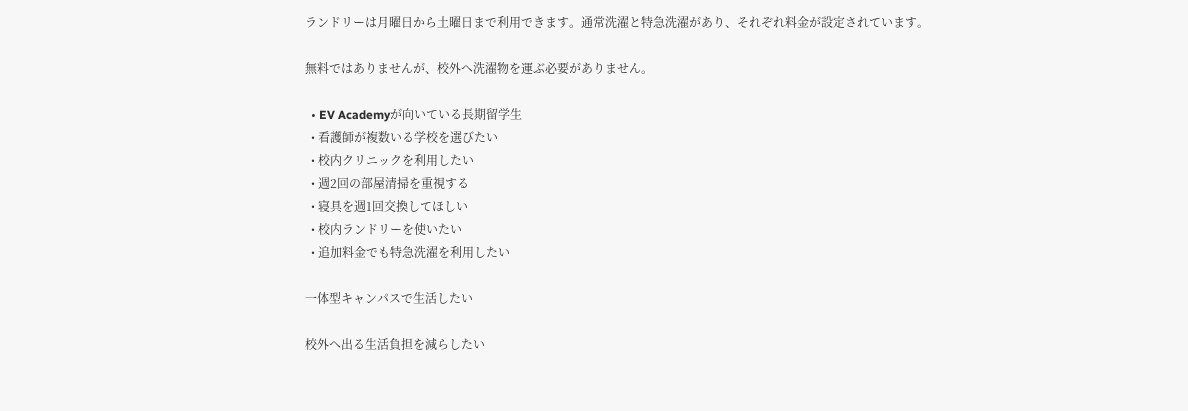ランドリーは月曜日から土曜日まで利用できます。通常洗濯と特急洗濯があり、それぞれ料金が設定されています。

無料ではありませんが、校外へ洗濯物を運ぶ必要がありません。

  • EV Academyが向いている長期留学生
  • 看護師が複数いる学校を選びたい
  • 校内クリニックを利用したい
  • 週2回の部屋清掃を重視する
  • 寝具を週1回交換してほしい
  • 校内ランドリーを使いたい
  • 追加料金でも特急洗濯を利用したい

一体型キャンパスで生活したい

校外へ出る生活負担を減らしたい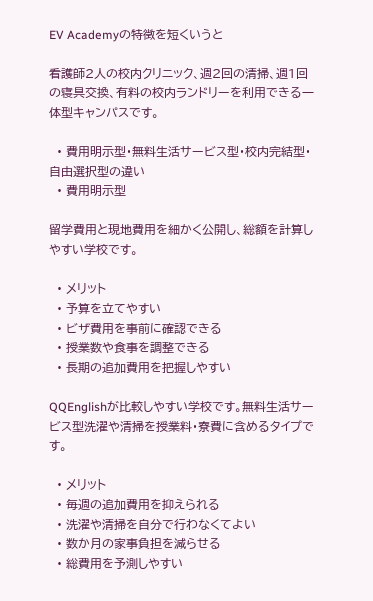EV Academyの特徴を短くいうと

看護師2人の校内クリニック、週2回の清掃、週1回の寝具交換、有料の校内ランドリーを利用できる一体型キャンパスです。

  • 費用明示型・無料生活サービス型・校内完結型・自由選択型の違い
  • 費用明示型

留学費用と現地費用を細かく公開し、総額を計算しやすい学校です。

  • メリット
  • 予算を立てやすい
  • ビザ費用を事前に確認できる
  • 授業数や食事を調整できる
  • 長期の追加費用を把握しやすい

QQEnglishが比較しやすい学校です。無料生活サービス型洗濯や清掃を授業料・寮費に含めるタイプです。

  • メリット
  • 毎週の追加費用を抑えられる
  • 洗濯や清掃を自分で行わなくてよい
  • 数か月の家事負担を減らせる
  • 総費用を予測しやすい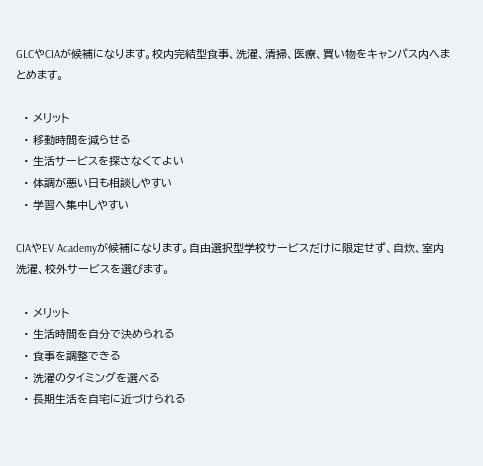GLCやCIAが候補になります。校内完結型食事、洗濯、清掃、医療、買い物をキャンパス内へまとめます。

  • メリット
  • 移動時間を減らせる
  • 生活サービスを探さなくてよい
  • 体調が悪い日も相談しやすい
  • 学習へ集中しやすい

CIAやEV Academyが候補になります。自由選択型学校サービスだけに限定せず、自炊、室内洗濯、校外サービスを選びます。

  • メリット
  • 生活時間を自分で決められる
  • 食事を調整できる
  • 洗濯のタイミングを選べる
  • 長期生活を自宅に近づけられる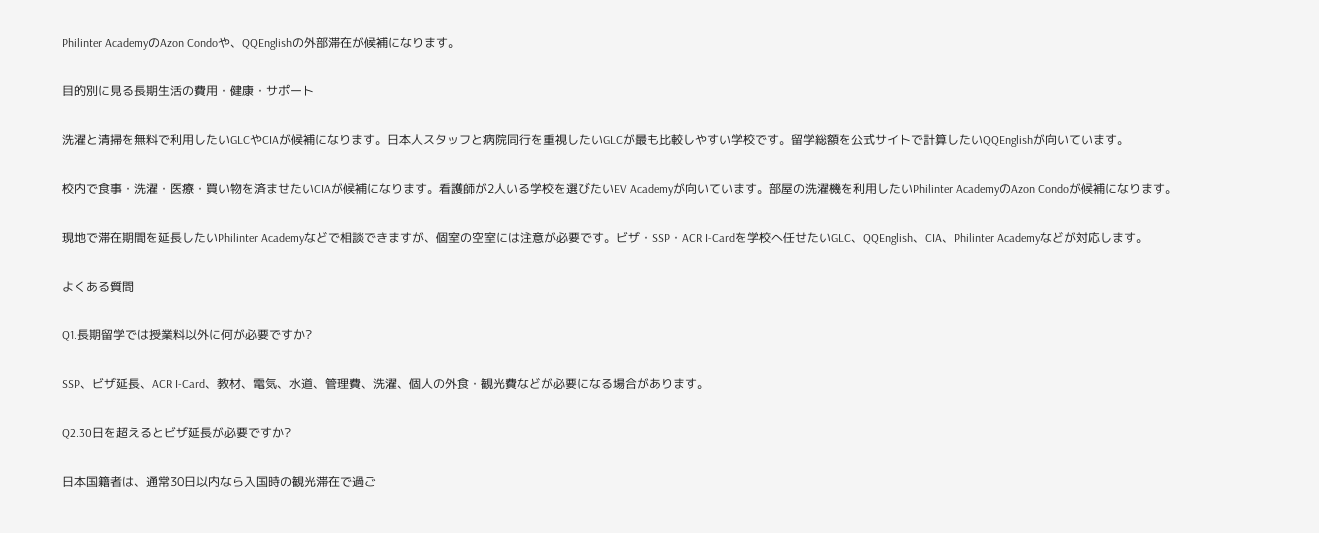Philinter AcademyのAzon Condoや、QQEnglishの外部滞在が候補になります。

目的別に見る長期生活の費用・健康・サポート

洗濯と清掃を無料で利用したいGLCやCIAが候補になります。日本人スタッフと病院同行を重視したいGLCが最も比較しやすい学校です。留学総額を公式サイトで計算したいQQEnglishが向いています。

校内で食事・洗濯・医療・買い物を済ませたいCIAが候補になります。看護師が2人いる学校を選びたいEV Academyが向いています。部屋の洗濯機を利用したいPhilinter AcademyのAzon Condoが候補になります。

現地で滞在期間を延長したいPhilinter Academyなどで相談できますが、個室の空室には注意が必要です。ビザ・SSP・ACR I-Cardを学校へ任せたいGLC、QQEnglish、CIA、Philinter Academyなどが対応します。

よくある質問

Q1.長期留学では授業料以外に何が必要ですか?

SSP、ビザ延長、ACR I-Card、教材、電気、水道、管理費、洗濯、個人の外食・観光費などが必要になる場合があります。

Q2.30日を超えるとビザ延長が必要ですか?

日本国籍者は、通常30日以内なら入国時の観光滞在で過ご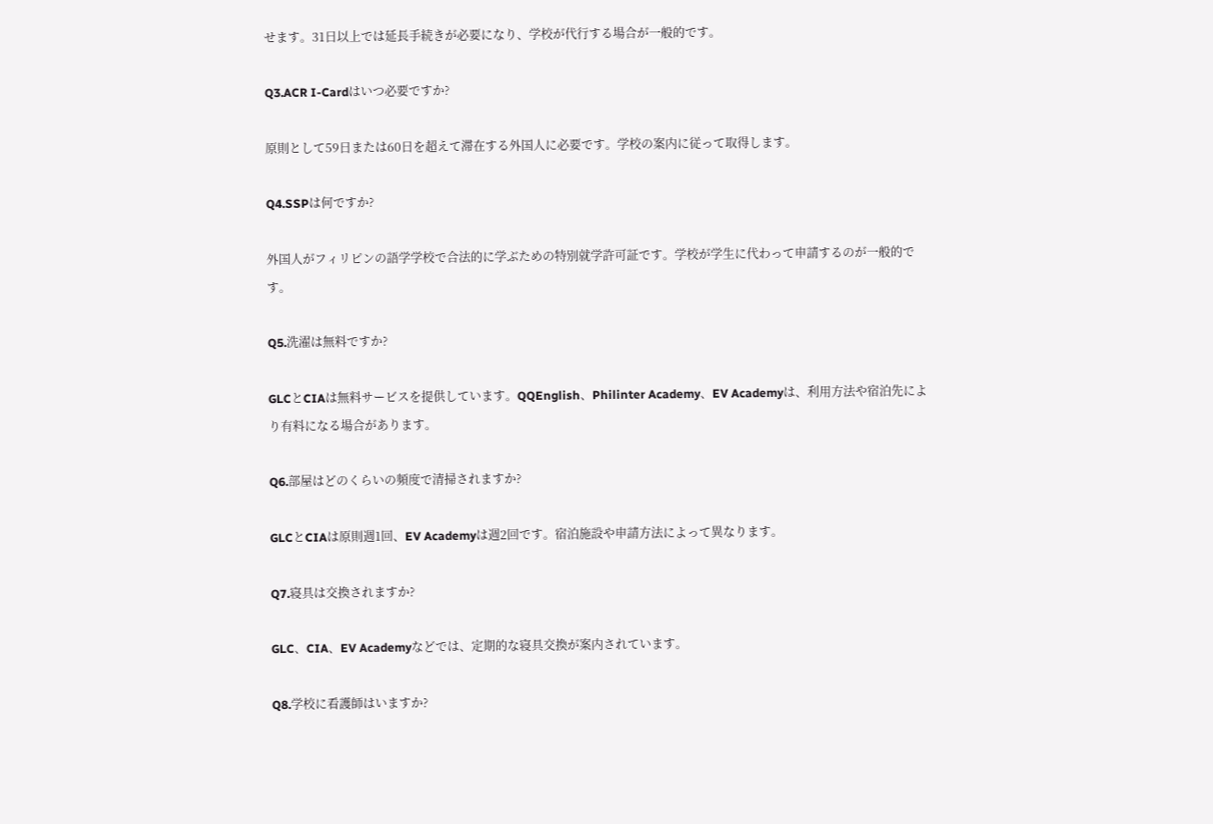せます。31日以上では延長手続きが必要になり、学校が代行する場合が一般的です。

Q3.ACR I-Cardはいつ必要ですか?

原則として59日または60日を超えて滞在する外国人に必要です。学校の案内に従って取得します。

Q4.SSPは何ですか?

外国人がフィリピンの語学学校で合法的に学ぶための特別就学許可証です。学校が学生に代わって申請するのが一般的です。

Q5.洗濯は無料ですか?

GLCとCIAは無料サービスを提供しています。QQEnglish、Philinter Academy、EV Academyは、利用方法や宿泊先により有料になる場合があります。

Q6.部屋はどのくらいの頻度で清掃されますか?

GLCとCIAは原則週1回、EV Academyは週2回です。宿泊施設や申請方法によって異なります。

Q7.寝具は交換されますか?

GLC、CIA、EV Academyなどでは、定期的な寝具交換が案内されています。

Q8.学校に看護師はいますか?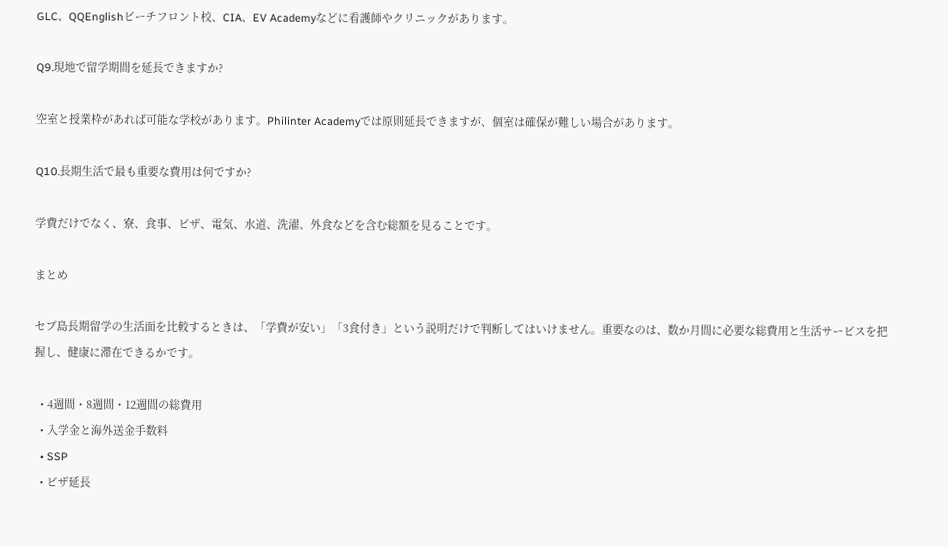GLC、QQEnglishビーチフロント校、CIA、EV Academyなどに看護師やクリニックがあります。

Q9.現地で留学期間を延長できますか?

空室と授業枠があれば可能な学校があります。Philinter Academyでは原則延長できますが、個室は確保が難しい場合があります。

Q10.長期生活で最も重要な費用は何ですか?

学費だけでなく、寮、食事、ビザ、電気、水道、洗濯、外食などを含む総額を見ることです。

まとめ

セブ島長期留学の生活面を比較するときは、「学費が安い」「3食付き」という説明だけで判断してはいけません。重要なのは、数か月間に必要な総費用と生活サービスを把握し、健康に滞在できるかです。

  • 4週間・8週間・12週間の総費用
  • 入学金と海外送金手数料
  • SSP
  • ビザ延長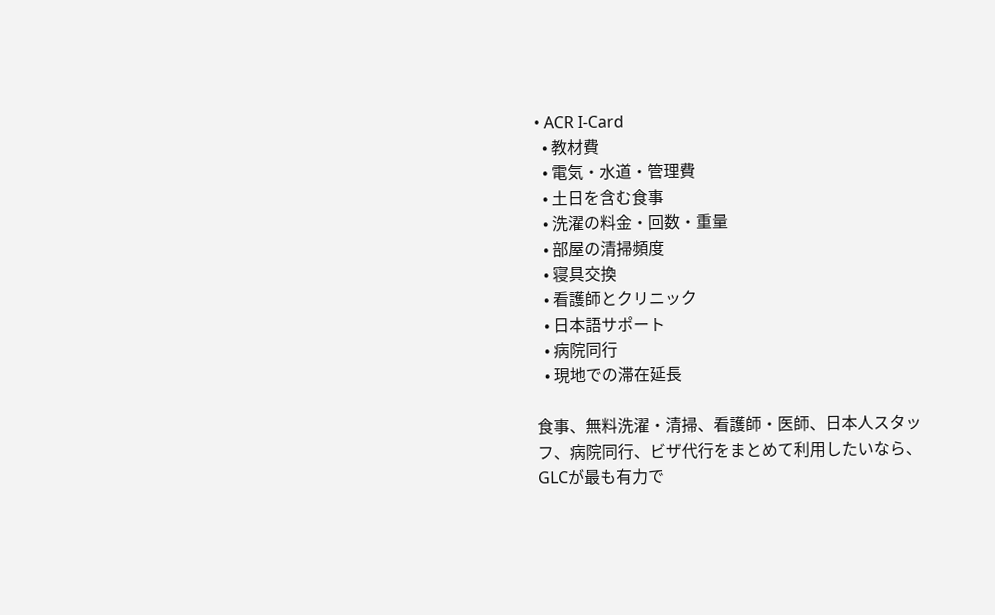• ACR I-Card
  • 教材費
  • 電気・水道・管理費
  • 土日を含む食事
  • 洗濯の料金・回数・重量
  • 部屋の清掃頻度
  • 寝具交換
  • 看護師とクリニック
  • 日本語サポート
  • 病院同行
  • 現地での滞在延長

食事、無料洗濯・清掃、看護師・医師、日本人スタッフ、病院同行、ビザ代行をまとめて利用したいなら、GLCが最も有力で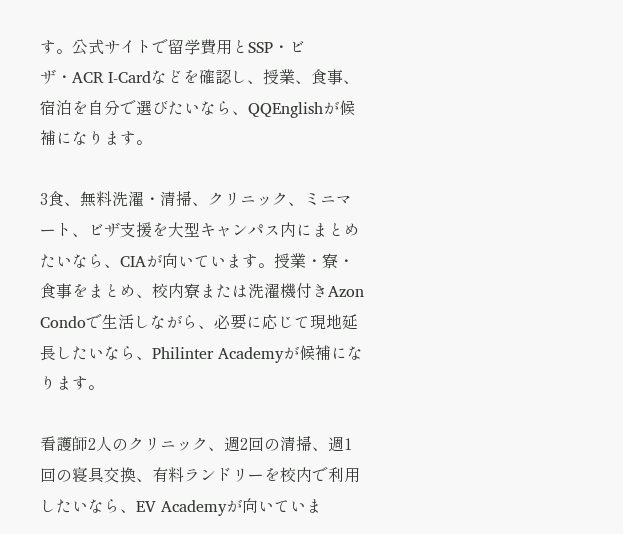す。公式サイトで留学費用とSSP・ビザ・ACR I-Cardなどを確認し、授業、食事、宿泊を自分で選びたいなら、QQEnglishが候補になります。

3食、無料洗濯・清掃、クリニック、ミニマート、ビザ支援を大型キャンパス内にまとめたいなら、CIAが向いています。授業・寮・食事をまとめ、校内寮または洗濯機付きAzon Condoで生活しながら、必要に応じて現地延長したいなら、Philinter Academyが候補になります。

看護師2人のクリニック、週2回の清掃、週1回の寝具交換、有料ランドリーを校内で利用したいなら、EV Academyが向いていま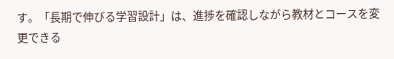す。「長期で伸びる学習設計」は、進捗を確認しながら教材とコースを変更できる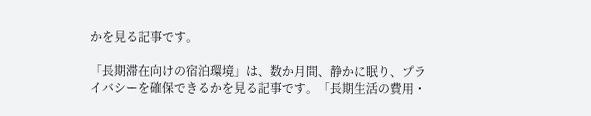かを見る記事です。

「長期滞在向けの宿泊環境」は、数か月間、静かに眠り、プライバシーを確保できるかを見る記事です。「長期生活の費用・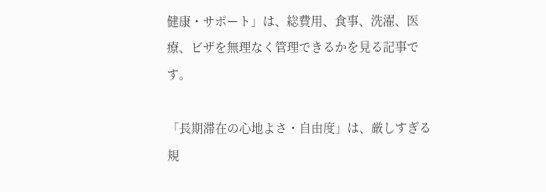健康・サポート」は、総費用、食事、洗濯、医療、ビザを無理なく管理できるかを見る記事です。

「長期滞在の心地よさ・自由度」は、厳しすぎる規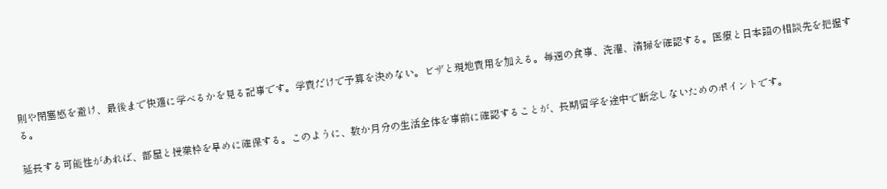則や閉塞感を避け、最後まで快適に学べるかを見る記事です。学費だけで予算を決めない。ビザと現地費用を加える。毎週の食事、洗濯、清掃を確認する。医療と日本語の相談先を把握する。

延長する可能性があれば、部屋と授業枠を早めに確保する。このように、数か月分の生活全体を事前に確認することが、長期留学を途中で断念しないためのポイントです。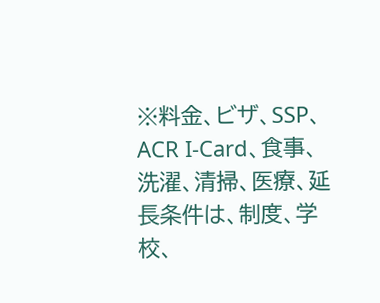※料金、ビザ、SSP、ACR I-Card、食事、洗濯、清掃、医療、延長条件は、制度、学校、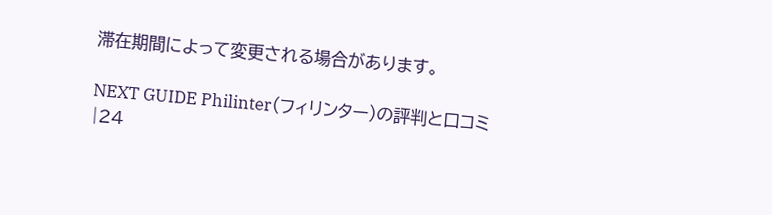滞在期間によって変更される場合があります。

NEXT GUIDE Philinter(フィリンター)の評判と口コミ|24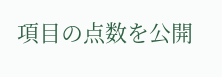項目の点数を公開